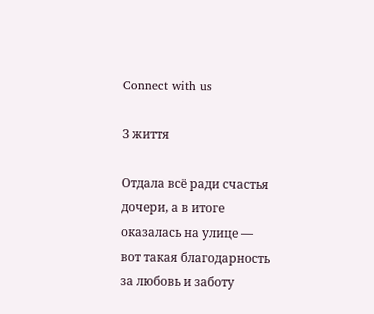Connect with us

З життя

Отдала всё ради счастья дочери, а в итоге оказалась на улице — вот такая благодарность за любовь и заботу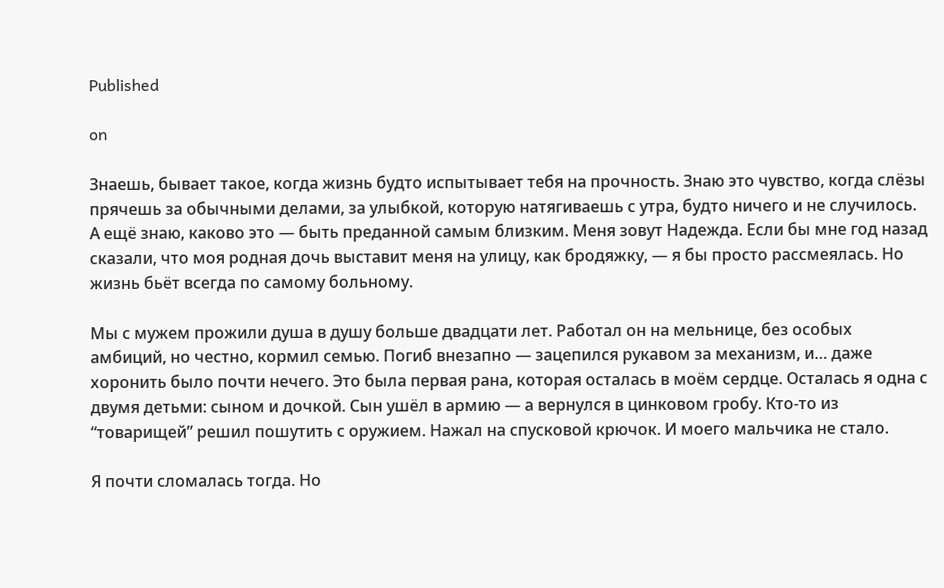Published

on

Знаешь, бывает такое, когда жизнь будто испытывает тебя на прочность. Знаю это чувство, когда слёзы прячешь за обычными делами, за улыбкой, которую натягиваешь с утра, будто ничего и не случилось. А ещё знаю, каково это — быть преданной самым близким. Меня зовут Надежда. Если бы мне год назад сказали, что моя родная дочь выставит меня на улицу, как бродяжку, — я бы просто рассмеялась. Но жизнь бьёт всегда по самому больному.

Мы с мужем прожили душа в душу больше двадцати лет. Работал он на мельнице, без особых амбиций, но честно, кормил семью. Погиб внезапно — зацепился рукавом за механизм, и… даже хоронить было почти нечего. Это была первая рана, которая осталась в моём сердце. Осталась я одна с двумя детьми: сыном и дочкой. Сын ушёл в армию — а вернулся в цинковом гробу. Кто-то из “товарищей” решил пошутить с оружием. Нажал на спусковой крючок. И моего мальчика не стало.

Я почти сломалась тогда. Но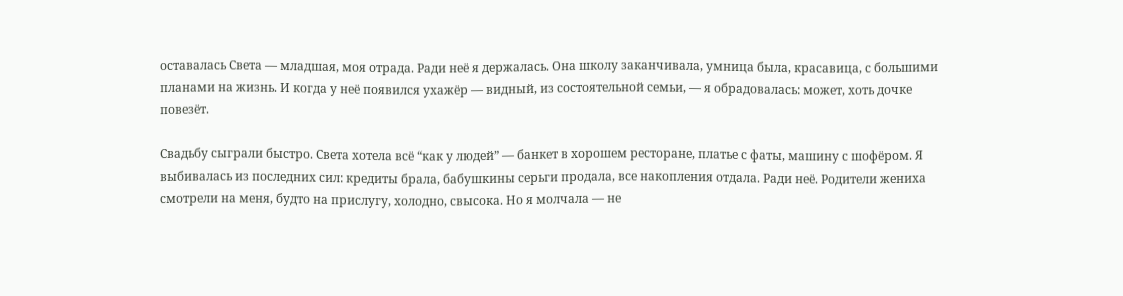оставалась Света — младшая, моя отрада. Ради неё я держалась. Она школу заканчивала, умница была, красавица, с большими планами на жизнь. И когда у неё появился ухажёр — видный, из состоятельной семьи, — я обрадовалась: может, хоть дочке повезёт.

Свадьбу сыграли быстро. Света хотела всё “как у людей” — банкет в хорошем ресторане, платье с фаты, машину с шофёром. Я выбивалась из последних сил: кредиты брала, бабушкины серьги продала, все накопления отдала. Ради неё. Родители жениха смотрели на меня, будто на прислугу, холодно, свысока. Но я молчала — не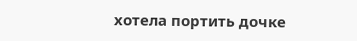хотела портить дочке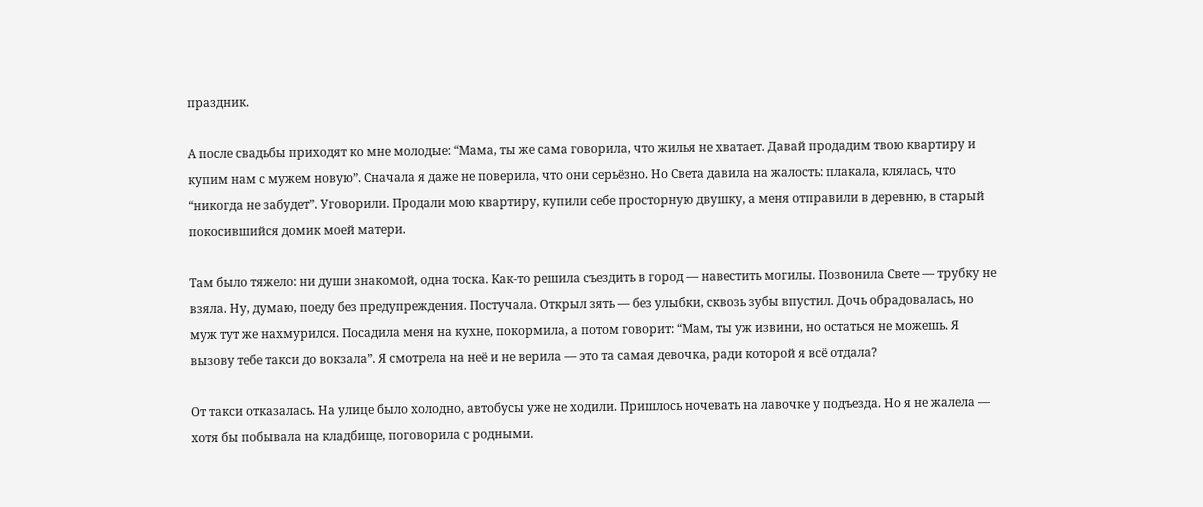праздник.

А после свадьбы приходят ко мне молодые: “Мама, ты же сама говорила, что жилья не хватает. Давай продадим твою квартиру и купим нам с мужем новую”. Сначала я даже не поверила, что они серьёзно. Но Света давила на жалость: плакала, клялась, что “никогда не забудет”. Уговорили. Продали мою квартиру, купили себе просторную двушку, а меня отправили в деревню, в старый покосившийся домик моей матери.

Там было тяжело: ни души знакомой, одна тоска. Как-то решила съездить в город — навестить могилы. Позвонила Свете — трубку не взяла. Ну, думаю, поеду без предупреждения. Постучала. Открыл зять — без улыбки, сквозь зубы впустил. Дочь обрадовалась, но муж тут же нахмурился. Посадила меня на кухне, покормила, а потом говорит: “Мам, ты уж извини, но остаться не можешь. Я вызову тебе такси до вокзала”. Я смотрела на неё и не верила — это та самая девочка, ради которой я всё отдала?

От такси отказалась. На улице было холодно, автобусы уже не ходили. Пришлось ночевать на лавочке у подъезда. Но я не жалела — хотя бы побывала на кладбище, поговорила с родными.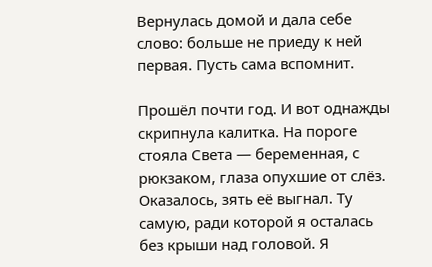Вернулась домой и дала себе слово: больше не приеду к ней первая. Пусть сама вспомнит.

Прошёл почти год. И вот однажды скрипнула калитка. На пороге стояла Света — беременная, с рюкзаком, глаза опухшие от слёз. Оказалось, зять её выгнал. Ту самую, ради которой я осталась без крыши над головой. Я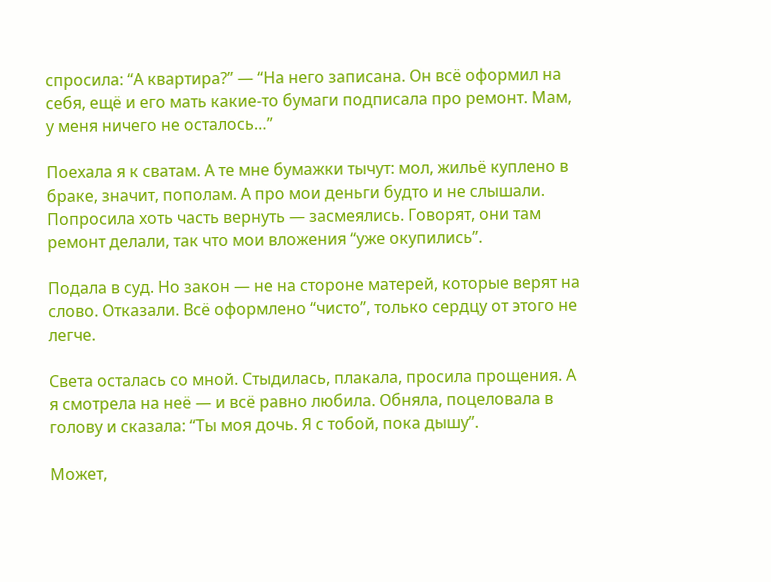спросила: “А квартира?” — “На него записана. Он всё оформил на себя, ещё и его мать какие-то бумаги подписала про ремонт. Мам, у меня ничего не осталось…”

Поехала я к сватам. А те мне бумажки тычут: мол, жильё куплено в браке, значит, пополам. А про мои деньги будто и не слышали. Попросила хоть часть вернуть — засмеялись. Говорят, они там ремонт делали, так что мои вложения “уже окупились”.

Подала в суд. Но закон — не на стороне матерей, которые верят на слово. Отказали. Всё оформлено “чисто”, только сердцу от этого не легче.

Света осталась со мной. Стыдилась, плакала, просила прощения. А я смотрела на неё — и всё равно любила. Обняла, поцеловала в голову и сказала: “Ты моя дочь. Я с тобой, пока дышу”.

Может,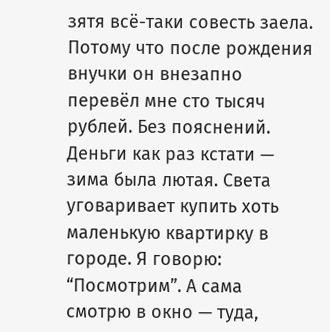зятя всё-таки совесть заела. Потому что после рождения внучки он внезапно перевёл мне сто тысяч рублей. Без пояснений. Деньги как раз кстати — зима была лютая. Света уговаривает купить хоть маленькую квартирку в городе. Я говорю: “Посмотрим”. А сама смотрю в окно — туда,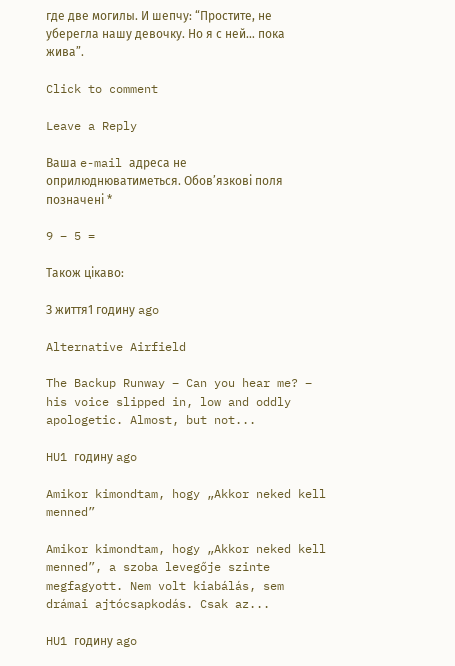где две могилы. И шепчу: “Простите, не уберегла нашу девочку. Но я с ней… пока жива”.

Click to comment

Leave a Reply

Ваша e-mail адреса не оприлюднюватиметься. Обов’язкові поля позначені *

9 − 5 =

Також цікаво:

З життя1 годину ago

Alternative Airfield

The Backup Runway – Can you hear me? – his voice slipped in, low and oddly apologetic. Almost, but not...

HU1 годину ago

Amikor kimondtam, hogy „Akkor neked kell menned”

Amikor kimondtam, hogy „Akkor neked kell menned”, a szoba levegője szinte megfagyott. Nem volt kiabálás, sem drámai ajtócsapkodás. Csak az...

HU1 годину ago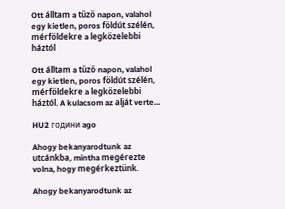Ott álltam a tűző napon, valahol egy kietlen, poros földút szélén, mérföldekre a legközelebbi háztól

Ott álltam a tűző napon, valahol egy kietlen, poros földút szélén, mérföldekre a legközelebbi háztól. A kulacsom az alját verte...

HU2 години ago

Ahogy bekanyarodtunk az utcánkba, mintha megérezte volna, hogy megérkeztünk.

Ahogy bekanyarodtunk az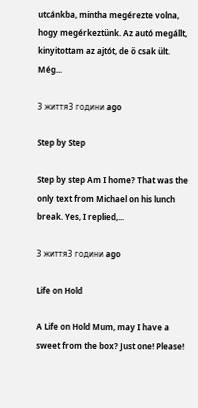utcánkba, mintha megérezte volna, hogy megérkeztünk. Az autó megállt, kinyitottam az ajtót, de ő csak ült. Még...

З життя3 години ago

Step by Step

Step by step Am I home? That was the only text from Michael on his lunch break. Yes, I replied,...

З життя3 години ago

Life on Hold

A Life on Hold Mum, may I have a sweet from the box? Just one! Please!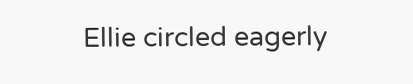Ellie circled eagerly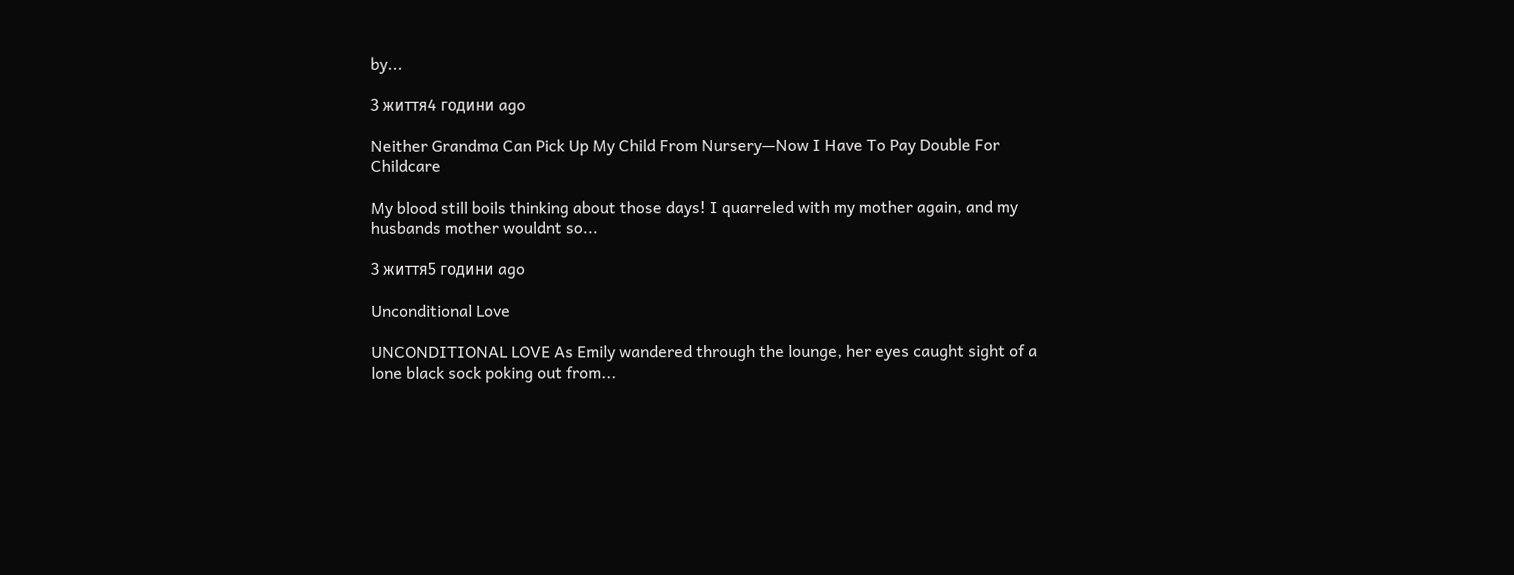by...

З життя4 години ago

Neither Grandma Can Pick Up My Child From Nursery—Now I Have To Pay Double For Childcare

My blood still boils thinking about those days! I quarreled with my mother again, and my husbands mother wouldnt so...

З життя5 години ago

Unconditional Love

UNCONDITIONAL LOVE As Emily wandered through the lounge, her eyes caught sight of a lone black sock poking out from...